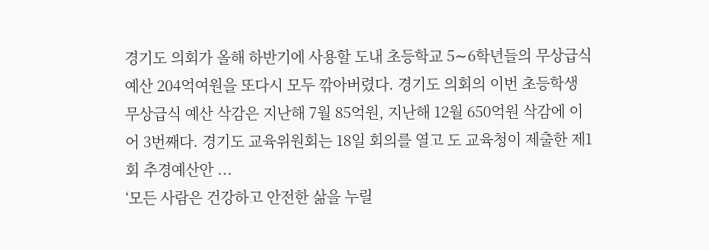경기도 의회가 올해 하반기에 사용할 도내 초등학교 5∼6학년들의 무상급식 예산 204억여원을 또다시 모두 깎아버렸다. 경기도 의회의 이번 초등학생 무상급식 예산 삭감은 지난해 7월 85억원, 지난해 12월 650억원 삭감에 이어 3번째다. 경기도 교육위원회는 18일 회의를 열고 도 교육청이 제출한 제1회 추경예산안 ...
‘모든 사람은 건강하고 안전한 삶을 누릴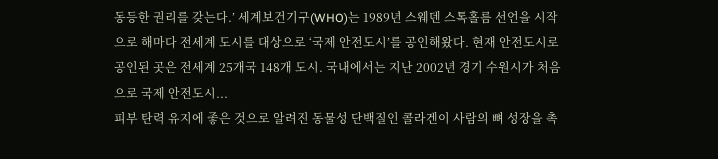동등한 권리를 갖는다.’ 세계보건기구(WHO)는 1989년 스웨덴 스톡홀름 선언을 시작으로 해마다 전세계 도시를 대상으로 ‘국제 안전도시’를 공인해왔다. 현재 안전도시로 공인된 곳은 전세계 25개국 148개 도시. 국내에서는 지난 2002년 경기 수원시가 처음으로 국제 안전도시...
피부 탄력 유지에 좋은 것으로 알려진 동물성 단백질인 콜라겐이 사람의 뼈 성장을 촉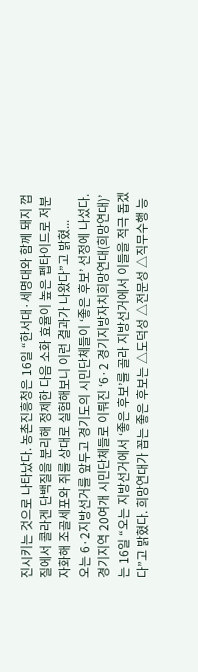진시키는 것으로 나타났다. 농촌진흥청은 16일 “한서대·세명대와 함께 돼지 껍질에서 콜라겐 단백질을 분리해 정제한 다음 소화 효율이 높은 펩타이드로 저분자화해 조골세포와 쥐를 상대로 실험해보니 이런 결과가 나왔다”고 밝혔...
오는 6·2지방선거를 앞두고 경기도의 시민단체들이 ‘좋은 후보’ 선정에 나섰다. 경기지역 20여개 시민단체들로 이뤄진 ‘6·2 경기지방자치희망연대(희망연대)’는 16일 “오는 지방선거에서 ‘좋은 후보’를 골라 지방선거에서 이들을 적극 돕겠다”고 밝혔다. 희망연대가 꼽는 좋은 후보는 △도덕성 △전문성 △직무수행 능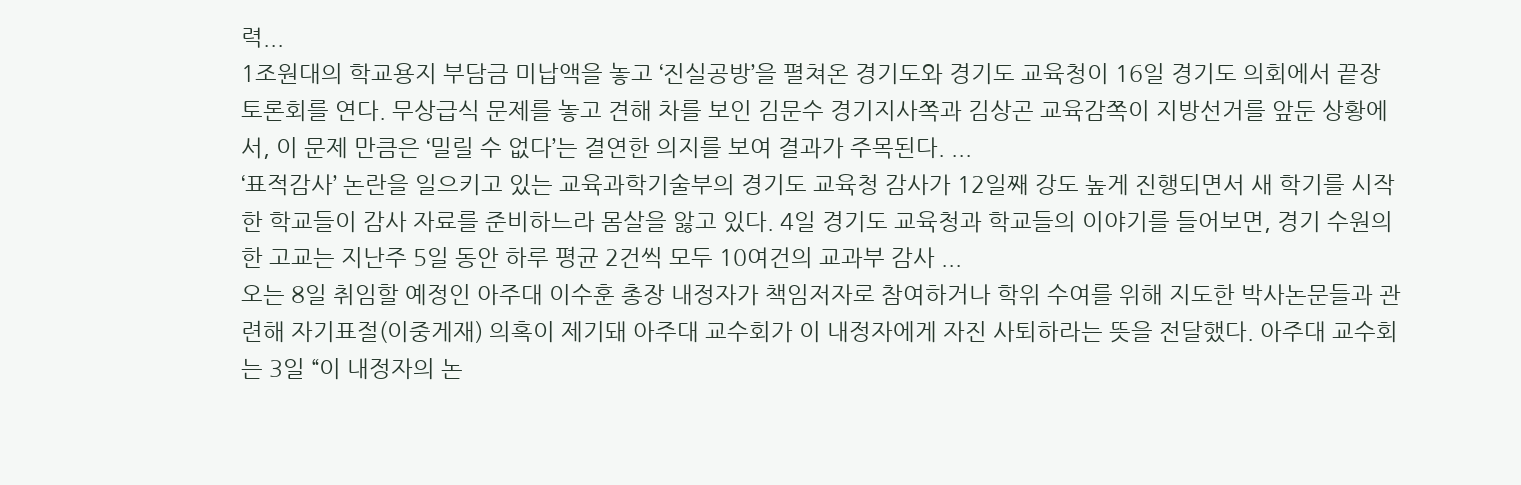력...
1조원대의 학교용지 부담금 미납액을 놓고 ‘진실공방’을 펼쳐온 경기도와 경기도 교육청이 16일 경기도 의회에서 끝장 토론회를 연다. 무상급식 문제를 놓고 견해 차를 보인 김문수 경기지사쪽과 김상곤 교육감쪽이 지방선거를 앞둔 상황에서, 이 문제 만큼은 ‘밀릴 수 없다’는 결연한 의지를 보여 결과가 주목된다. ...
‘표적감사’ 논란을 일으키고 있는 교육과학기술부의 경기도 교육청 감사가 12일째 강도 높게 진행되면서 새 학기를 시작한 학교들이 감사 자료를 준비하느라 몸살을 앓고 있다. 4일 경기도 교육청과 학교들의 이야기를 들어보면, 경기 수원의 한 고교는 지난주 5일 동안 하루 평균 2건씩 모두 10여건의 교과부 감사 ...
오는 8일 취임할 예정인 아주대 이수훈 총장 내정자가 책임저자로 참여하거나 학위 수여를 위해 지도한 박사논문들과 관련해 자기표절(이중게재) 의혹이 제기돼 아주대 교수회가 이 내정자에게 자진 사퇴하라는 뜻을 전달했다. 아주대 교수회는 3일 “이 내정자의 논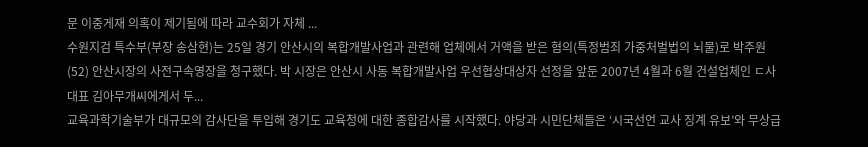문 이중게재 의혹이 제기됨에 따라 교수회가 자체 ...
수원지검 특수부(부장 송삼현)는 25일 경기 안산시의 복합개발사업과 관련해 업체에서 거액을 받은 혐의(특정범죄 가중처벌법의 뇌물)로 박주원(52) 안산시장의 사전구속영장을 청구했다. 박 시장은 안산시 사동 복합개발사업 우선협상대상자 선정을 앞둔 2007년 4월과 6월 건설업체인 ㄷ사 대표 김아무개씨에게서 두...
교육과학기술부가 대규모의 감사단을 투입해 경기도 교육청에 대한 종합감사를 시작했다. 야당과 시민단체들은 ‘시국선언 교사 징계 유보’와 무상급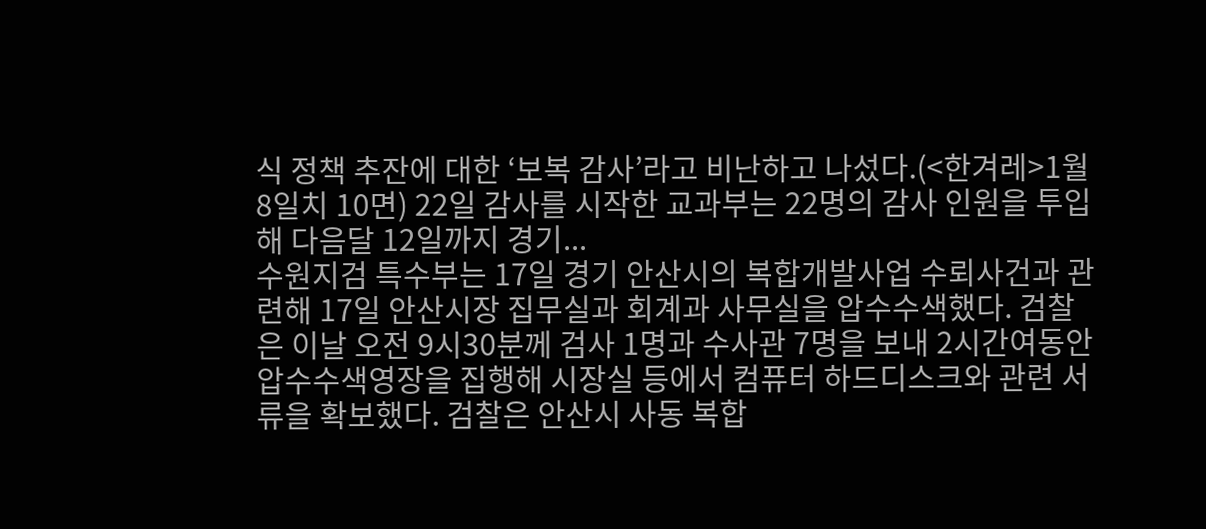식 정책 추잔에 대한 ‘보복 감사’라고 비난하고 나섰다.(<한겨레>1월8일치 10면) 22일 감사를 시작한 교과부는 22명의 감사 인원을 투입해 다음달 12일까지 경기...
수원지검 특수부는 17일 경기 안산시의 복합개발사업 수뢰사건과 관련해 17일 안산시장 집무실과 회계과 사무실을 압수수색했다. 검찰은 이날 오전 9시30분께 검사 1명과 수사관 7명을 보내 2시간여동안 압수수색영장을 집행해 시장실 등에서 컴퓨터 하드디스크와 관련 서류을 확보했다. 검찰은 안산시 사동 복합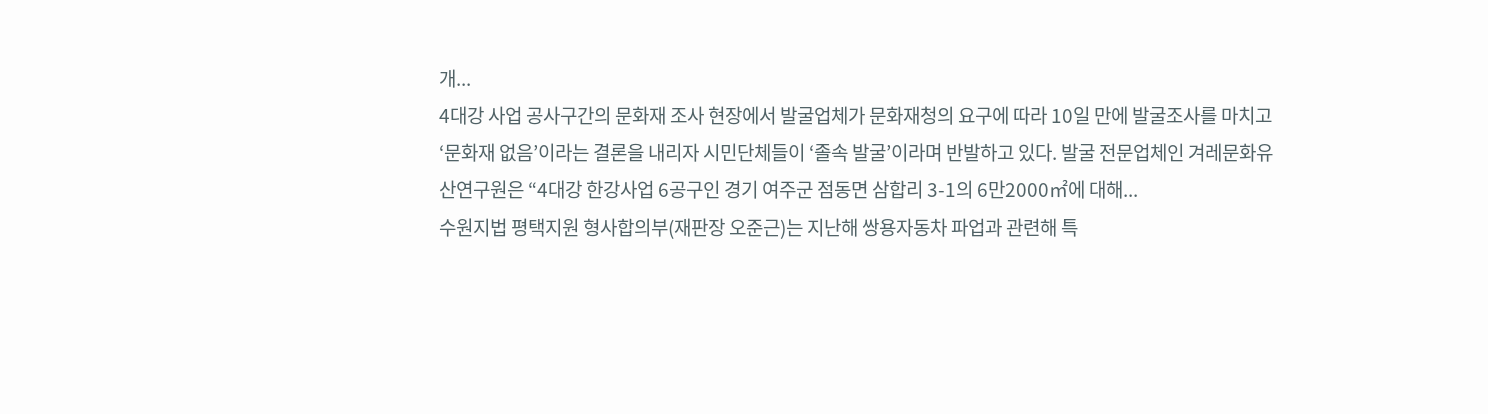개...
4대강 사업 공사구간의 문화재 조사 현장에서 발굴업체가 문화재청의 요구에 따라 10일 만에 발굴조사를 마치고 ‘문화재 없음’이라는 결론을 내리자 시민단체들이 ‘졸속 발굴’이라며 반발하고 있다. 발굴 전문업체인 겨레문화유산연구원은 “4대강 한강사업 6공구인 경기 여주군 점동면 삼합리 3-1의 6만2000㎡에 대해...
수원지법 평택지원 형사합의부(재판장 오준근)는 지난해 쌍용자동차 파업과 관련해 특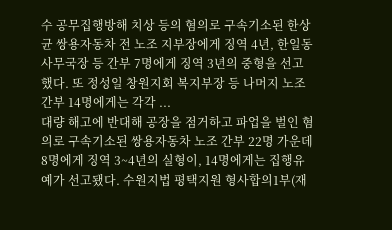수 공무집행방해 치상 등의 혐의로 구속기소된 한상균 쌍용자동차 전 노조 지부장에게 징역 4년, 한일동 사무국장 등 간부 7명에게 징역 3년의 중형을 선고했다. 또 정성일 창원지회 복지부장 등 나머지 노조 간부 14명에게는 각각 ...
대량 해고에 반대해 공장을 점거하고 파업을 벌인 혐의로 구속기소된 쌍용자동차 노조 간부 22명 가운데 8명에게 징역 3~4년의 실형이, 14명에게는 집행유예가 선고됐다. 수원지법 평택지원 형사합의1부(재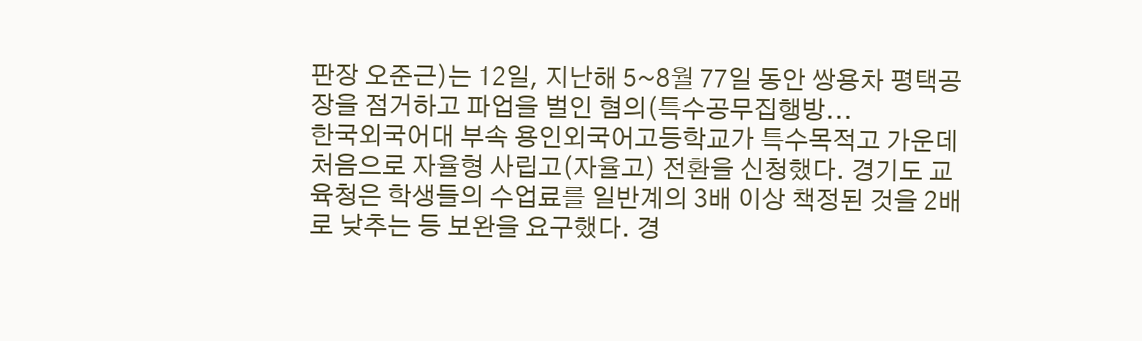판장 오준근)는 12일, 지난해 5~8월 77일 동안 쌍용차 평택공장을 점거하고 파업을 벌인 혐의(특수공무집행방...
한국외국어대 부속 용인외국어고등학교가 특수목적고 가운데 처음으로 자율형 사립고(자율고) 전환을 신청했다. 경기도 교육청은 학생들의 수업료를 일반계의 3배 이상 책정된 것을 2배로 낮추는 등 보완을 요구했다. 경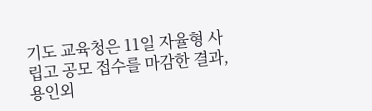기도 교육청은 11일 자율형 사립고 공모 접수를 마감한 결과, 용인외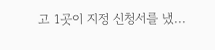고 1곳이 지정 신청서를 냈...